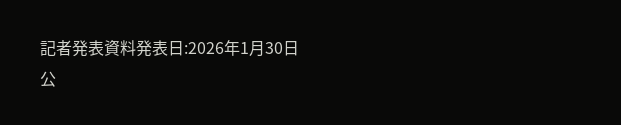記者発表資料発表日:2026年1月30日
公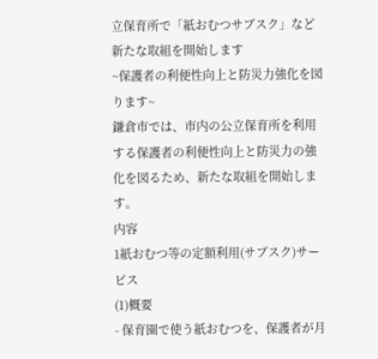立保育所で「紙おむつサブスク」など新たな取組を開始します
~保護者の利便性向上と防災力強化を図ります~
鎌倉市では、市内の公立保育所を利用する保護者の利便性向上と防災力の強化を図るため、新たな取組を開始します。
内容
1紙おむつ等の定額利用(サブスク)サービス
(1)概要
- 保育園で使う紙おむつを、保護者が月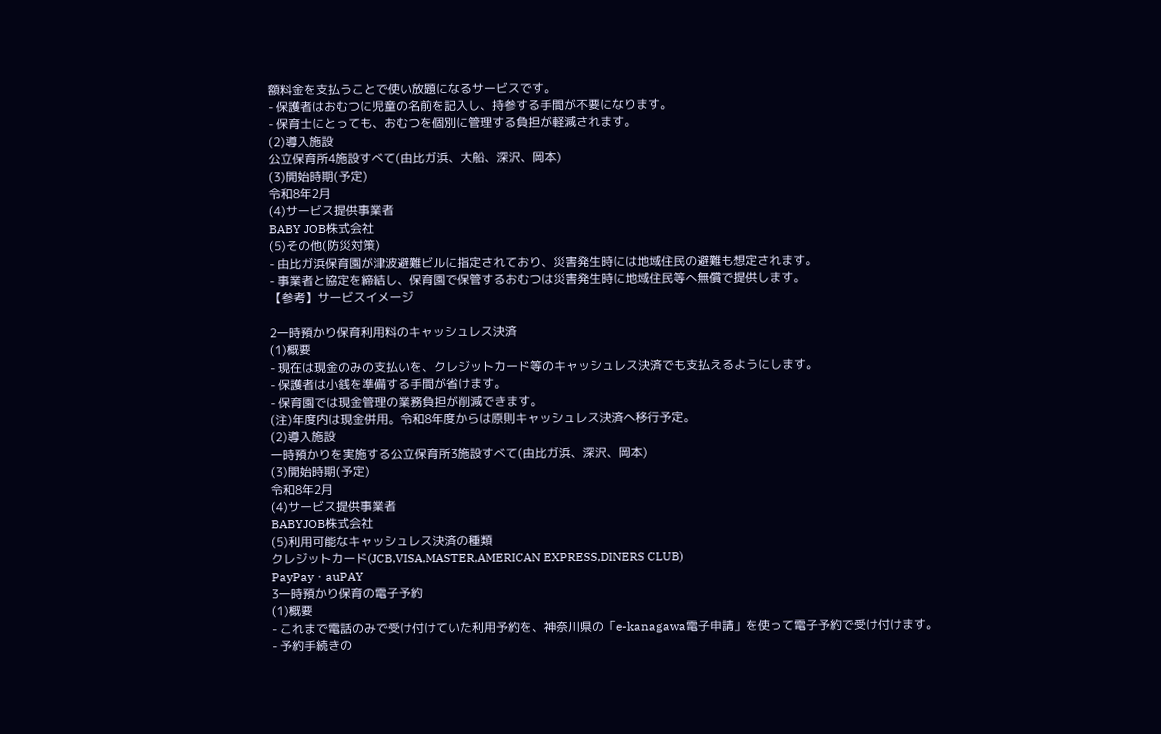額料金を支払うことで使い放題になるサービスです。
- 保護者はおむつに児童の名前を記入し、持参する手間が不要になります。
- 保育士にとっても、おむつを個別に管理する負担が軽減されます。
(2)導入施設
公立保育所4施設すべて(由比ガ浜、大船、深沢、岡本)
(3)開始時期(予定)
令和8年2月
(4)サービス提供事業者
BABY JOB株式会社
(5)その他(防災対策)
- 由比ガ浜保育園が津波避難ビルに指定されており、災害発生時には地域住民の避難も想定されます。
- 事業者と協定を締結し、保育園で保管するおむつは災害発生時に地域住民等へ無償で提供します。
【参考】サービスイメージ

2一時預かり保育利用料のキャッシュレス決済
(1)概要
- 現在は現金のみの支払いを、クレジットカード等のキャッシュレス決済でも支払えるようにします。
- 保護者は小銭を準備する手間が省けます。
- 保育園では現金管理の業務負担が削減できます。
(注)年度内は現金併用。令和8年度からは原則キャッシュレス決済へ移行予定。
(2)導入施設
一時預かりを実施する公立保育所3施設すべて(由比ガ浜、深沢、岡本)
(3)開始時期(予定)
令和8年2月
(4)サービス提供事業者
BABYJOB株式会社
(5)利用可能なキャッシュレス決済の種類
クレジットカード(JCB,VISA,MASTER,AMERICAN EXPRESS,DINERS CLUB)
PayPay・auPAY
3一時預かり保育の電子予約
(1)概要
- これまで電話のみで受け付けていた利用予約を、神奈川県の「e-kanagawa電子申請」を使って電子予約で受け付けます。
- 予約手続きの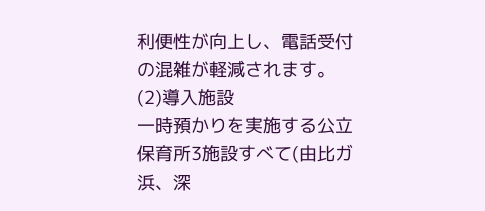利便性が向上し、電話受付の混雑が軽減されます。
(2)導入施設
一時預かりを実施する公立保育所3施設すべて(由比ガ浜、深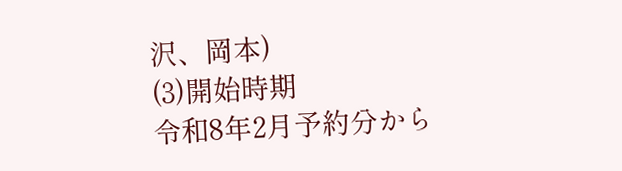沢、岡本)
(3)開始時期
令和8年2月予約分から